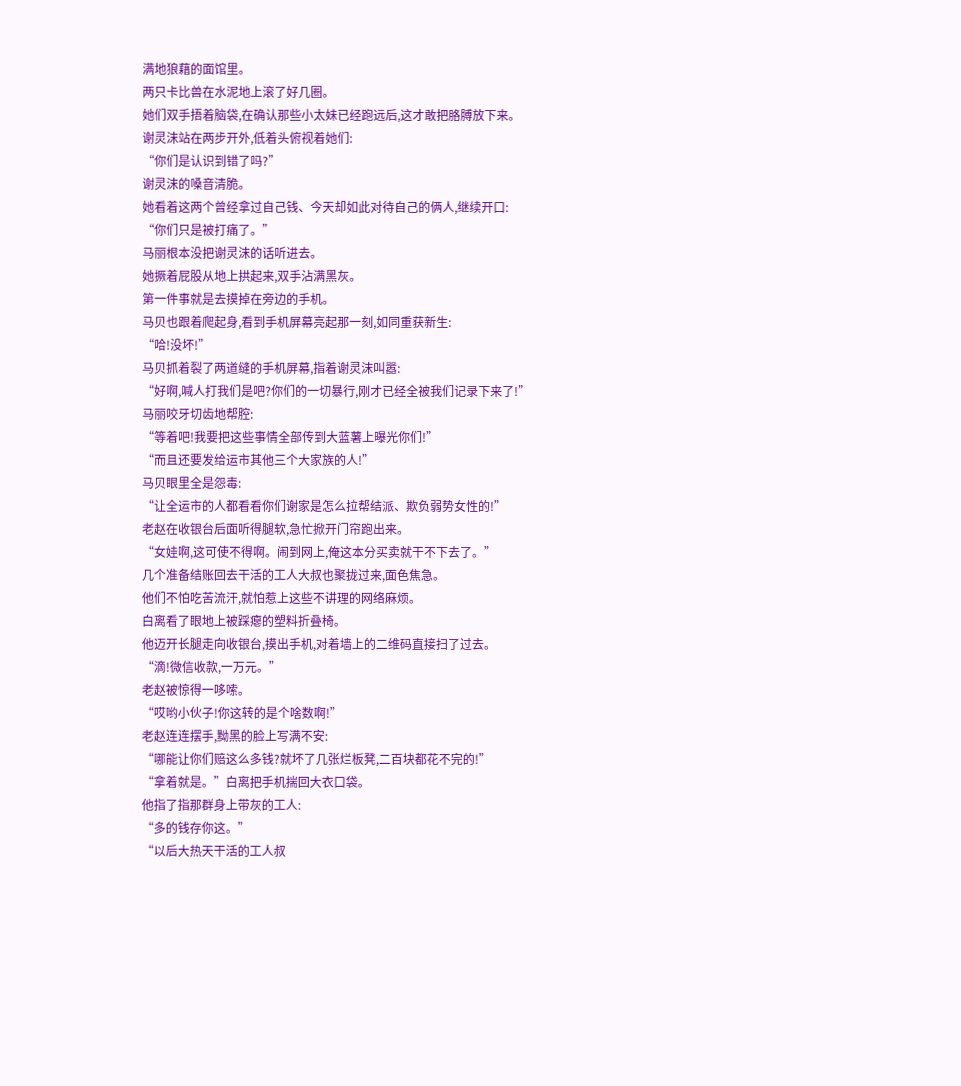满地狼藉的面馆里。
两只卡比兽在水泥地上滚了好几圈。
她们双手捂着脑袋,在确认那些小太妹已经跑远后,这才敢把胳膊放下来。
谢灵沫站在两步开外,低着头俯视着她们:
“你们是认识到错了吗?”
谢灵沫的嗓音清脆。
她看着这两个曾经拿过自己钱、今天却如此对待自己的俩人,继续开口:
“你们只是被打痛了。”
马丽根本没把谢灵沫的话听进去。
她撅着屁股从地上拱起来,双手沾满黑灰。
第一件事就是去摸掉在旁边的手机。
马贝也跟着爬起身,看到手机屏幕亮起那一刻,如同重获新生:
“哈!没坏!”
马贝抓着裂了两道缝的手机屏幕,指着谢灵沫叫嚣:
“好啊,喊人打我们是吧?你们的一切暴行,刚才已经全被我们记录下来了!”
马丽咬牙切齿地帮腔:
“等着吧!我要把这些事情全部传到大蓝薯上曝光你们!”
“而且还要发给运市其他三个大家族的人!”
马贝眼里全是怨毒:
“让全运市的人都看看你们谢家是怎么拉帮结派、欺负弱势女性的!”
老赵在收银台后面听得腿软,急忙掀开门帘跑出来。
“女娃啊,这可使不得啊。闹到网上,俺这本分买卖就干不下去了。”
几个准备结账回去干活的工人大叔也聚拢过来,面色焦急。
他们不怕吃苦流汗,就怕惹上这些不讲理的网络麻烦。
白离看了眼地上被踩瘪的塑料折叠椅。
他迈开长腿走向收银台,摸出手机,对着墙上的二维码直接扫了过去。
“滴!微信收款,一万元。”
老赵被惊得一哆嗦。
“哎哟小伙子!你这转的是个啥数啊!”
老赵连连摆手,黝黑的脸上写满不安:
“哪能让你们赔这么多钱?就坏了几张烂板凳,二百块都花不完的!”
“拿着就是。”白离把手机揣回大衣口袋。
他指了指那群身上带灰的工人:
“多的钱存你这。”
“以后大热天干活的工人叔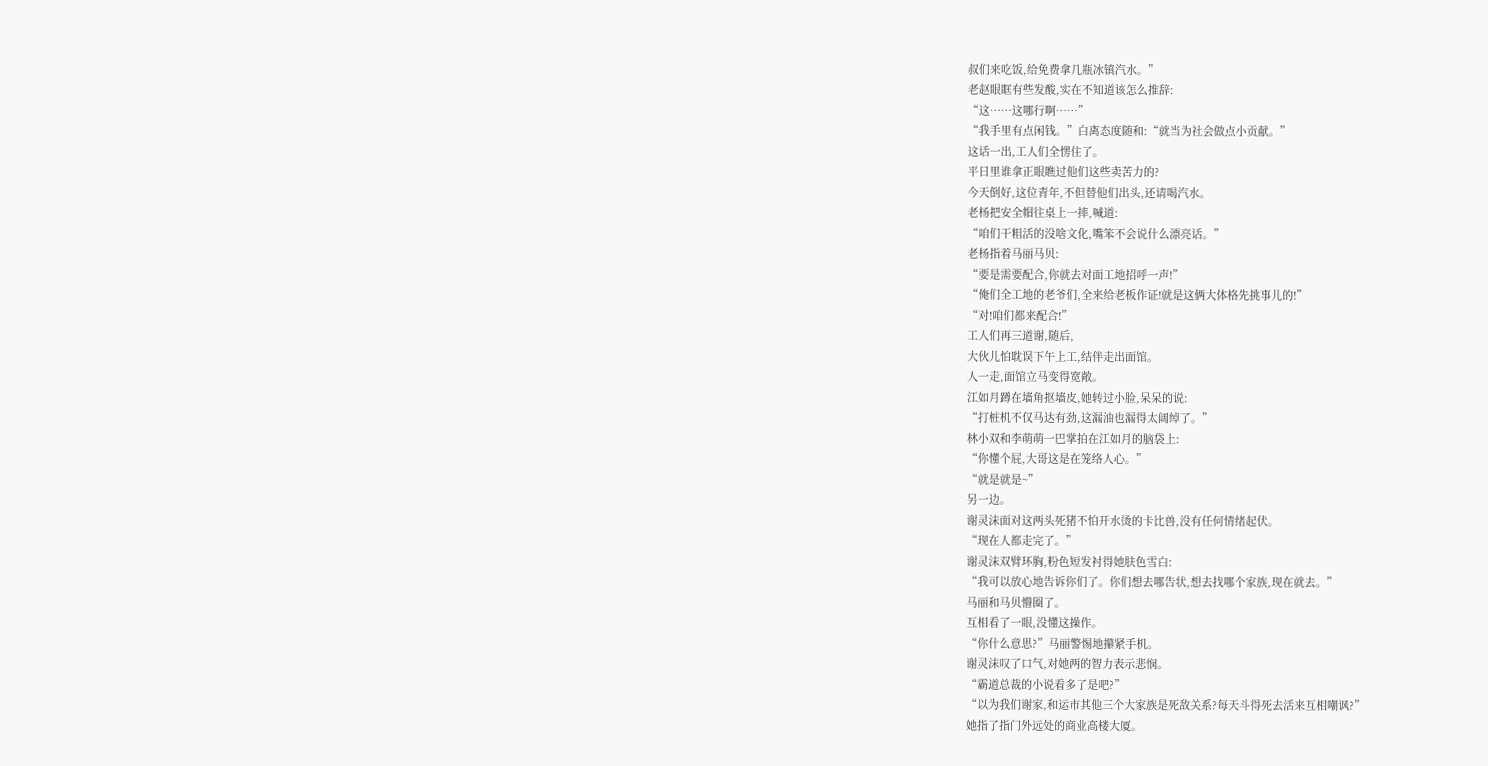叔们来吃饭,给免费拿几瓶冰镇汽水。”
老赵眼眶有些发酸,实在不知道该怎么推辞:
“这……这哪行啊……”
“我手里有点闲钱。”白离态度随和:“就当为社会做点小贡献。”
这话一出,工人们全愣住了。
平日里谁拿正眼瞧过他们这些卖苦力的?
今天倒好,这位青年,不但替他们出头,还请喝汽水。
老杨把安全帽往桌上一摔,喊道:
“咱们干粗活的没啥文化,嘴笨不会说什么漂亮话。”
老杨指着马丽马贝:
“要是需要配合,你就去对面工地招呼一声!”
“俺们全工地的老爷们,全来给老板作证!就是这俩大体格先挑事儿的!”
“对!咱们都来配合!”
工人们再三道谢,随后,
大伙儿怕耽误下午上工,结伴走出面馆。
人一走,面馆立马变得宽敞。
江如月蹲在墙角抠墙皮,她转过小脸,呆呆的说:
“打桩机不仅马达有劲,这漏油也漏得太阔绰了。”
林小双和李萌萌一巴掌拍在江如月的脑袋上:
“你懂个屁,大哥这是在笼络人心。”
“就是就是~”
另一边。
谢灵沫面对这两头死猪不怕开水烫的卡比兽,没有任何情绪起伏。
“现在人都走完了。”
谢灵沫双臂环胸,粉色短发衬得她肤色雪白:
“我可以放心地告诉你们了。你们想去哪告状,想去找哪个家族,现在就去。”
马丽和马贝懵圈了。
互相看了一眼,没懂这操作。
“你什么意思?”马丽警惕地攥紧手机。
谢灵沫叹了口气,对她两的智力表示悲悯。
“霸道总裁的小说看多了是吧?”
“以为我们谢家,和运市其他三个大家族是死敌关系?每天斗得死去活来互相嘲讽?”
她指了指门外远处的商业高楼大厦。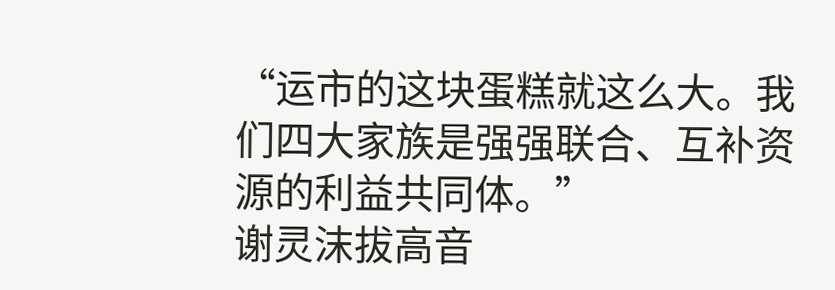“运市的这块蛋糕就这么大。我们四大家族是强强联合、互补资源的利益共同体。”
谢灵沫拔高音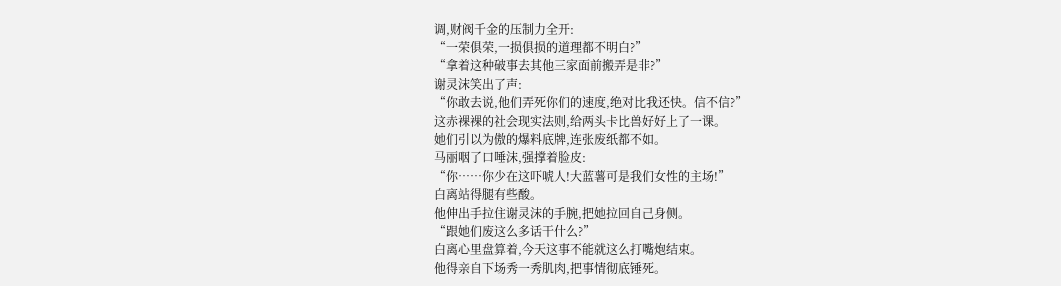调,财阀千金的压制力全开:
“一荣俱荣,一损俱损的道理都不明白?”
“拿着这种破事去其他三家面前搬弄是非?”
谢灵沫笑出了声:
“你敢去说,他们弄死你们的速度,绝对比我还快。信不信?”
这赤裸裸的社会现实法则,给两头卡比兽好好上了一课。
她们引以为傲的爆料底牌,连张废纸都不如。
马丽咽了口唾沫,强撑着脸皮:
“你……你少在这吓唬人!大蓝薯可是我们女性的主场!”
白离站得腿有些酸。
他伸出手拉住谢灵沫的手腕,把她拉回自己身侧。
“跟她们废这么多话干什么?”
白离心里盘算着,今天这事不能就这么打嘴炮结束。
他得亲自下场秀一秀肌肉,把事情彻底锤死。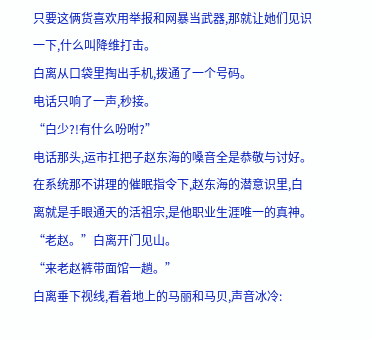只要这俩货喜欢用举报和网暴当武器,那就让她们见识一下,什么叫降维打击。
白离从口袋里掏出手机,拨通了一个号码。
电话只响了一声,秒接。
“白少?!有什么吩咐?”
电话那头,运市扛把子赵东海的嗓音全是恭敬与讨好。
在系统那不讲理的催眠指令下,赵东海的潜意识里,白离就是手眼通天的活祖宗,是他职业生涯唯一的真神。
“老赵。”白离开门见山。
“来老赵裤带面馆一趟。”
白离垂下视线,看着地上的马丽和马贝,声音冰冷: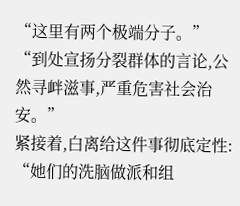“这里有两个极端分子。”
“到处宣扬分裂群体的言论,公然寻衅滋事,严重危害社会治安。”
紧接着,白离给这件事彻底定性:
“她们的洗脑做派和组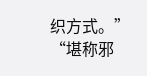织方式。”
“堪称邪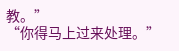教。”
“你得马上过来处理。”